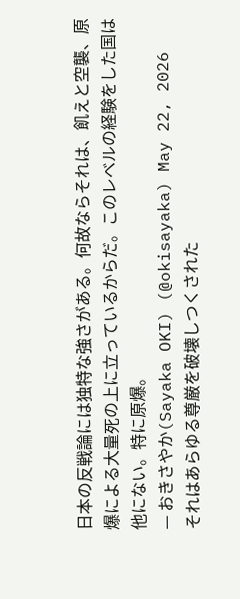日本の反戦論には独特な強さがある。何故ならそれは、飢えと空襲、原爆による大量死の上に立っているからだ。このレベルの経験をした国は他にない。特に原爆。
— おきさやか(Sayaka OKI) (@okisayaka) May 22, 2026
それはあらゆる尊厳を破壊しつくされた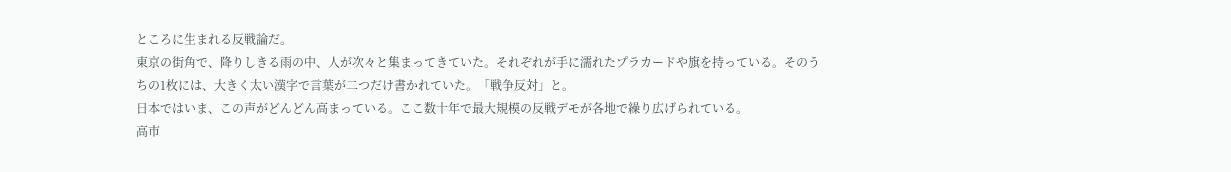ところに生まれる反戦論だ。
東京の街角で、降りしきる雨の中、人が次々と集まってきていた。それぞれが手に濡れたプラカードや旗を持っている。そのうちの1枚には、大きく太い漢字で言葉が二つだけ書かれていた。「戦争反対」と。
日本ではいま、この声がどんどん高まっている。ここ数十年で最大規模の反戦デモが各地で繰り広げられている。
高市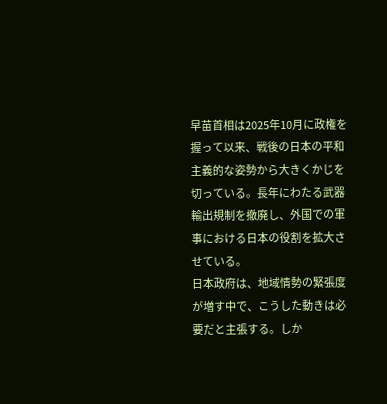早苗首相は2025年10月に政権を握って以来、戦後の日本の平和主義的な姿勢から大きくかじを切っている。長年にわたる武器輸出規制を撤廃し、外国での軍事における日本の役割を拡大させている。
日本政府は、地域情勢の緊張度が増す中で、こうした動きは必要だと主張する。しか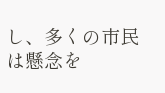し、多くの市民は懸念を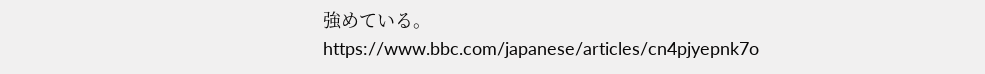強めている。
https://www.bbc.com/japanese/articles/cn4pjyepnk7o